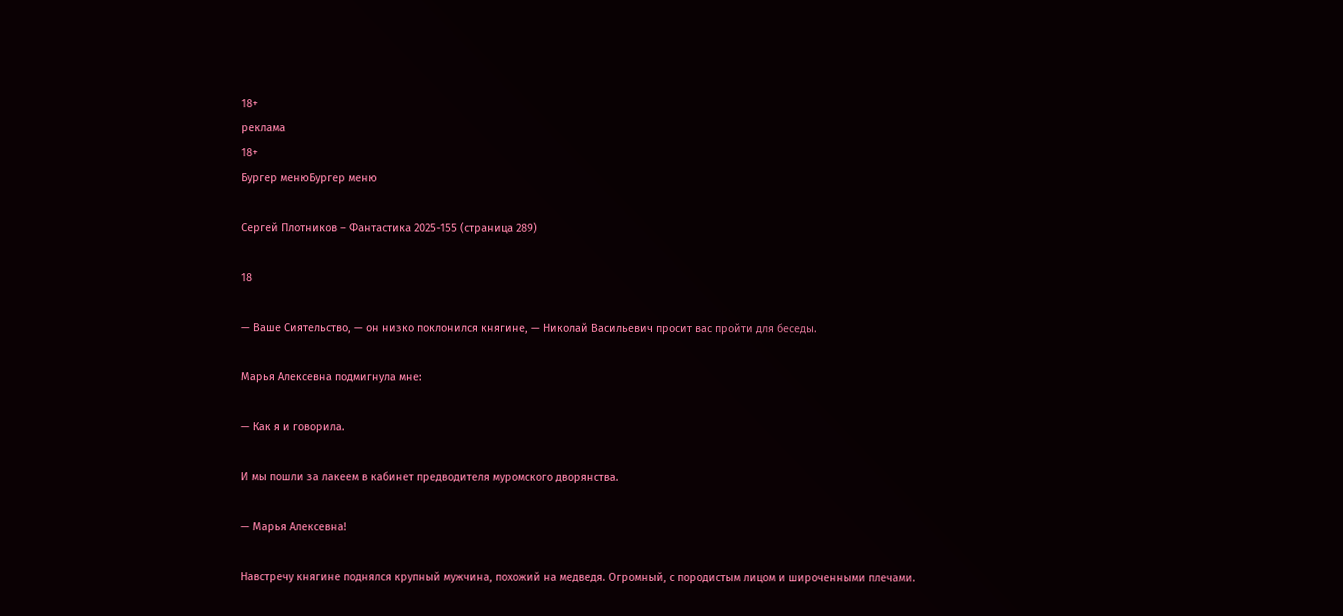18+
реклама
18+
Бургер менюБургер меню

Сергей Плотников – Фантастика 2025-155 (страница 289)

18

— Ваше Сиятельство, — он низко поклонился княгине, — Николай Васильевич просит вас пройти для беседы.

Марья Алексевна подмигнула мне:

— Как я и говорила.

И мы пошли за лакеем в кабинет предводителя муромского дворянства.

— Марья Алексевна!

Навстречу княгине поднялся крупный мужчина, похожий на медведя. Огромный, с породистым лицом и широченными плечами.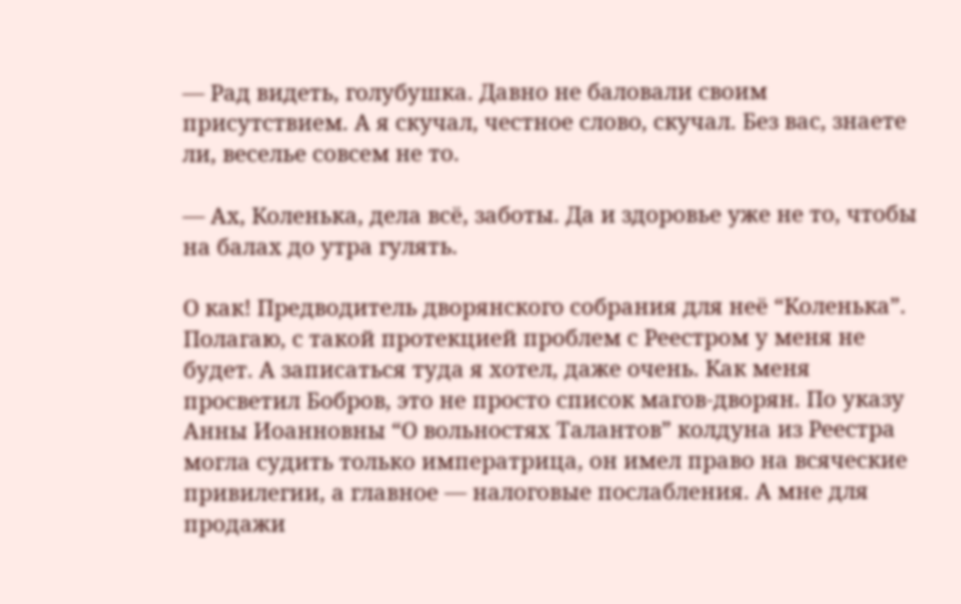— Рад видеть, голубушка. Давно не баловали своим присутствием. А я скучал, честное слово, скучал. Без вас, знаете ли, веселье совсем не то.

— Ах, Коленька, дела всё, заботы. Да и здоровье уже не то, чтобы на балах до утра гулять.

О как! Предводитель дворянского собрания для неё “Коленька”. Полагаю, с такой протекцией проблем с Реестром у меня не будет. А записаться туда я хотел, даже очень. Как меня просветил Бобров, это не просто список магов-дворян. По указу Анны Иоанновны “О вольностях Талантов” колдуна из Реестра могла судить только императрица, он имел право на всяческие привилегии, а главное — налоговые послабления. А мне для продажи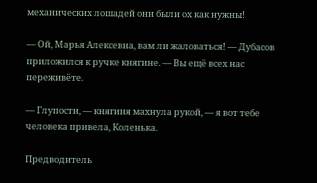механических лошадей они были ох как нужны!

— Ой, Марья Алексевна, вам ли жаловаться! — Дубасов приложился к ручке княгине. — Вы ещё всех нас переживёте.

— Глупости, — княгиня махнула рукой, — я вот тебе человека привела, Коленька.

Предводитель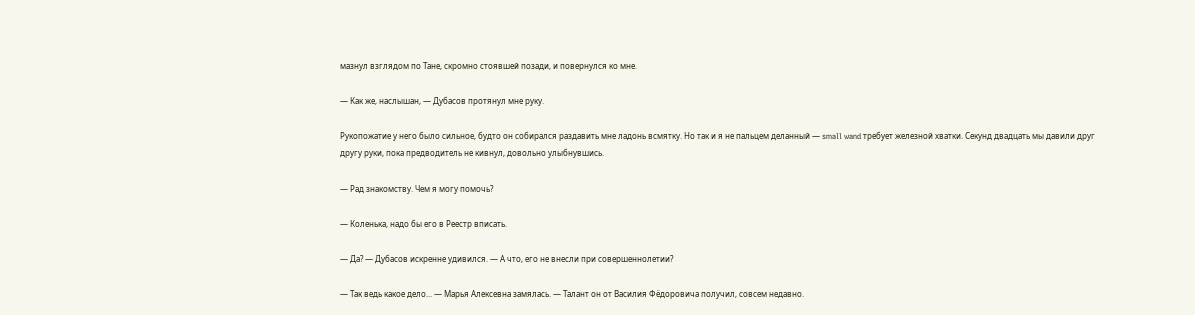мазнул взглядом по Тане, скромно стоявшей позади, и повернулся ко мне.

— Как же, наслышан, — Дубасов протянул мне руку.

Рукопожатие у него было сильное, будто он собирался раздавить мне ладонь всмятку. Но так и я не пальцем деланный — small wand требует железной хватки. Секунд двадцать мы давили друг другу руки, пока предводитель не кивнул, довольно улыбнувшись.

— Рад знакомству. Чем я могу помочь?

— Коленька, надо бы его в Реестр вписать.

— Да? — Дубасов искренне удивился. — А что, его не внесли при совершеннолетии?

— Так ведь какое дело... — Марья Алексевна замялась. — Талант он от Василия Фёдоровича получил, совсем недавно.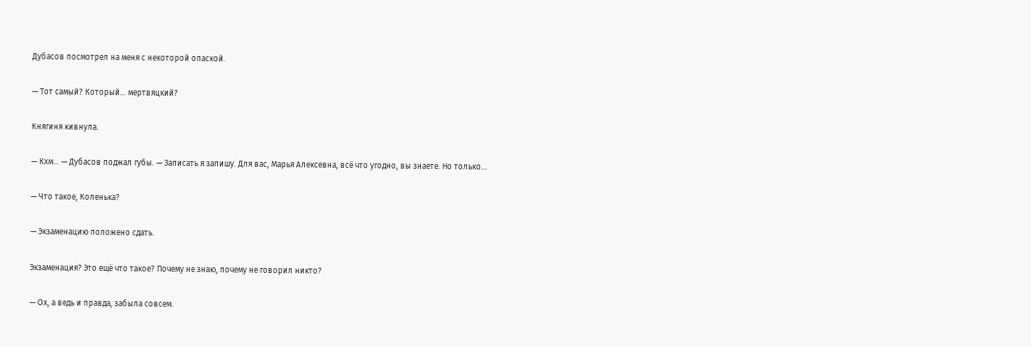Дубасов посмотрел на меня с некоторой опаской.

— Тот самый? Который… мертвяцкий?

Княгиня кивнула.

— Кхм… — Дубасов поджал губы. — Записать я запишу. Для вас, Марья Алексевна, всё что угодно, вы знаете. Но только…

— Что такое, Коленька?

— Экзаменацию положено сдать.

Экзаменация? Это ещё что такое? Почему не знаю, почему не говорил никто?

— Ох, а ведь и правда, забыла совсем.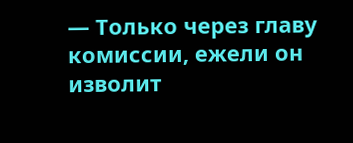— Только через главу комиссии, ежели он изволит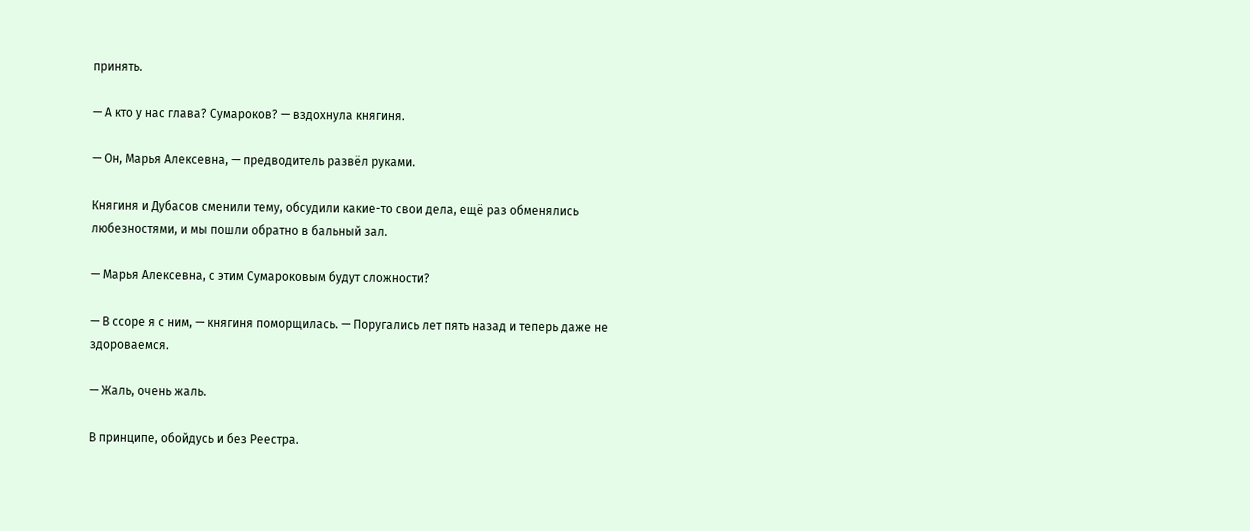принять.

— А кто у нас глава? Сумароков? — вздохнула княгиня.

— Он, Марья Алексевна, — предводитель развёл руками.

Княгиня и Дубасов сменили тему, обсудили какие-то свои дела, ещё раз обменялись любезностями, и мы пошли обратно в бальный зал.

— Марья Алексевна, с этим Сумароковым будут сложности?

— В ссоре я с ним, — княгиня поморщилась. — Поругались лет пять назад и теперь даже не здороваемся.

— Жаль, очень жаль.

В принципе, обойдусь и без Реестра.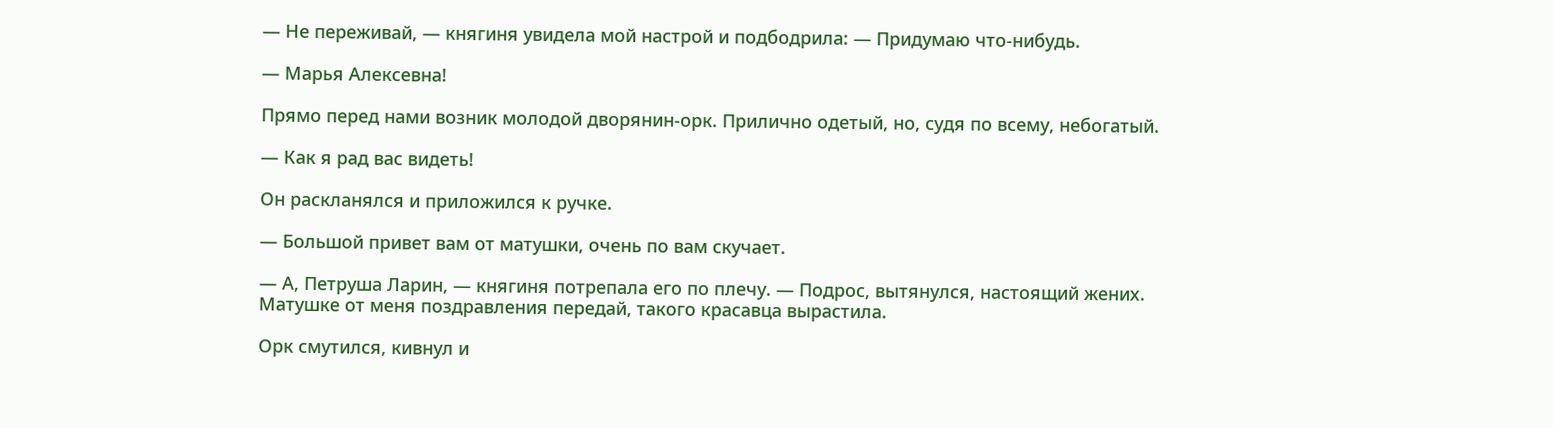— Не переживай, — княгиня увидела мой настрой и подбодрила: — Придумаю что-нибудь.

— Марья Алексевна!

Прямо перед нами возник молодой дворянин-орк. Прилично одетый, но, судя по всему, небогатый.

— Как я рад вас видеть!

Он раскланялся и приложился к ручке.

— Большой привет вам от матушки, очень по вам скучает.

— А, Петруша Ларин, — княгиня потрепала его по плечу. — Подрос, вытянулся, настоящий жених. Матушке от меня поздравления передай, такого красавца вырастила.

Орк смутился, кивнул и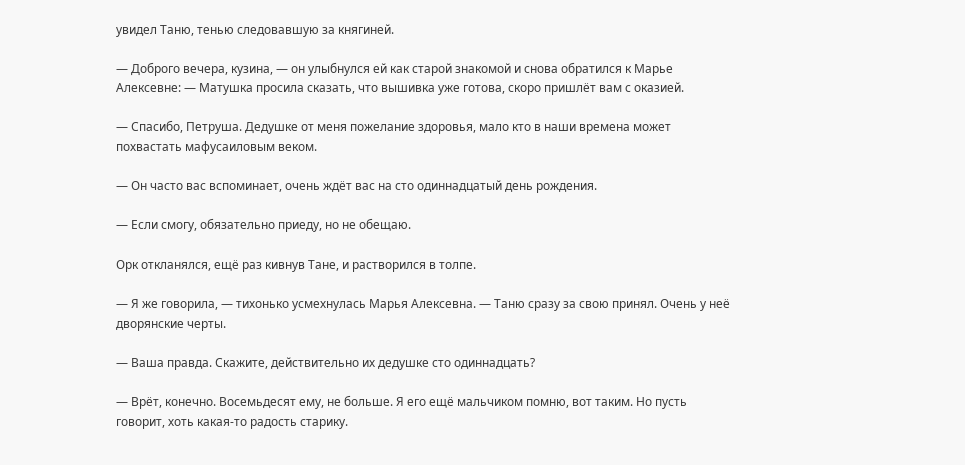увидел Таню, тенью следовавшую за княгиней.

— Доброго вечера, кузина, — он улыбнулся ей как старой знакомой и снова обратился к Марье Алексевне: — Матушка просила сказать, что вышивка уже готова, скоро пришлёт вам с оказией.

— Спасибо, Петруша. Дедушке от меня пожелание здоровья, мало кто в наши времена может похвастать мафусаиловым веком.

— Он часто вас вспоминает, очень ждёт вас на сто одиннадцатый день рождения.

— Если смогу, обязательно приеду, но не обещаю.

Орк откланялся, ещё раз кивнув Тане, и растворился в толпе.

— Я же говорила, — тихонько усмехнулась Марья Алексевна. — Таню сразу за свою принял. Очень у неё дворянские черты.

— Ваша правда. Скажите, действительно их дедушке сто одиннадцать?

— Врёт, конечно. Восемьдесят ему, не больше. Я его ещё мальчиком помню, вот таким. Но пусть говорит, хоть какая-то радость старику.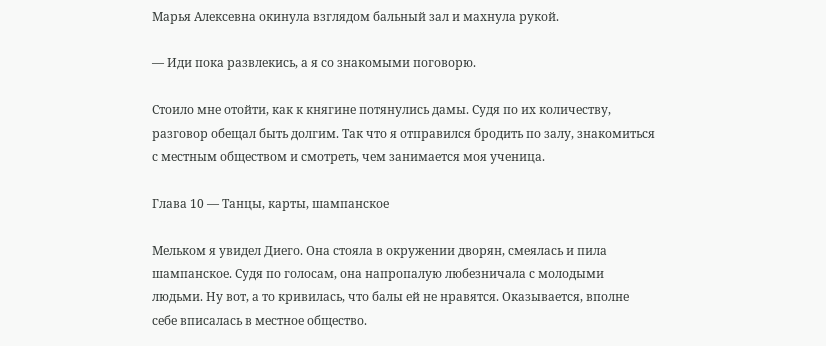Марья Алексевна окинула взглядом бальный зал и махнула рукой.

— Иди пока развлекись, а я со знакомыми поговорю.

Стоило мне отойти, как к княгине потянулись дамы. Судя по их количеству, разговор обещал быть долгим. Так что я отправился бродить по залу, знакомиться с местным обществом и смотреть, чем занимается моя ученица.

Глава 10 — Танцы, карты, шампанское

Мельком я увидел Диего. Она стояла в окружении дворян, смеялась и пила шампанское. Судя по голосам, она напропалую любезничала с молодыми людьми. Ну вот, а то кривилась, что балы ей не нравятся. Оказывается, вполне себе вписалась в местное общество.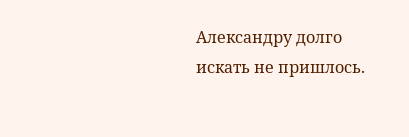Александру долго искать не пришлось.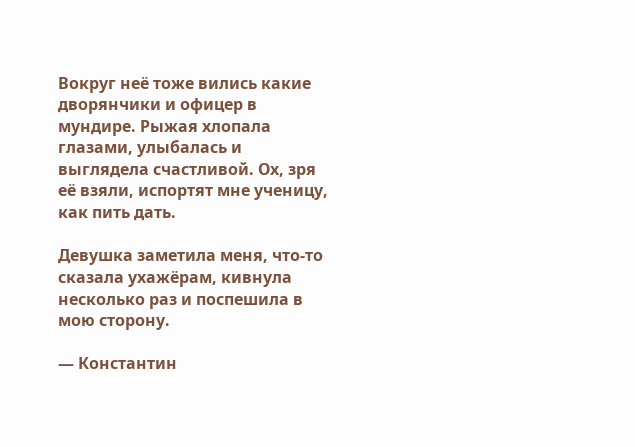Вокруг неё тоже вились какие дворянчики и офицер в мундире. Рыжая хлопала глазами, улыбалась и выглядела счастливой. Ох, зря её взяли, испортят мне ученицу, как пить дать.

Девушка заметила меня, что-то сказала ухажёрам, кивнула несколько раз и поспешила в мою сторону.

— Константин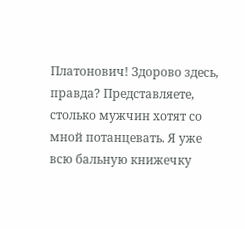Платонович! Здорово здесь, правда? Представляете, столько мужчин хотят со мной потанцевать. Я уже всю бальную книжечку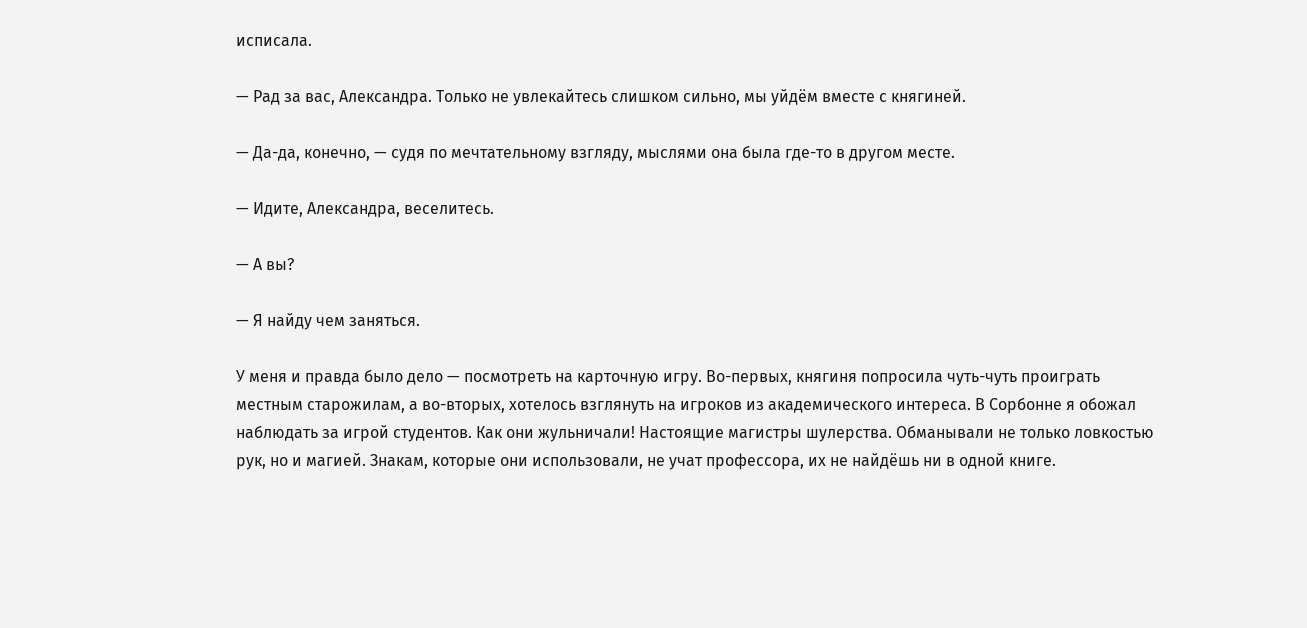исписала.

— Рад за вас, Александра. Только не увлекайтесь слишком сильно, мы уйдём вместе с княгиней.

— Да-да, конечно, — судя по мечтательному взгляду, мыслями она была где-то в другом месте.

— Идите, Александра, веселитесь.

— А вы?

— Я найду чем заняться.

У меня и правда было дело — посмотреть на карточную игру. Во-первых, княгиня попросила чуть-чуть проиграть местным старожилам, а во-вторых, хотелось взглянуть на игроков из академического интереса. В Сорбонне я обожал наблюдать за игрой студентов. Как они жульничали! Настоящие магистры шулерства. Обманывали не только ловкостью рук, но и магией. Знакам, которые они использовали, не учат профессора, их не найдёшь ни в одной книге.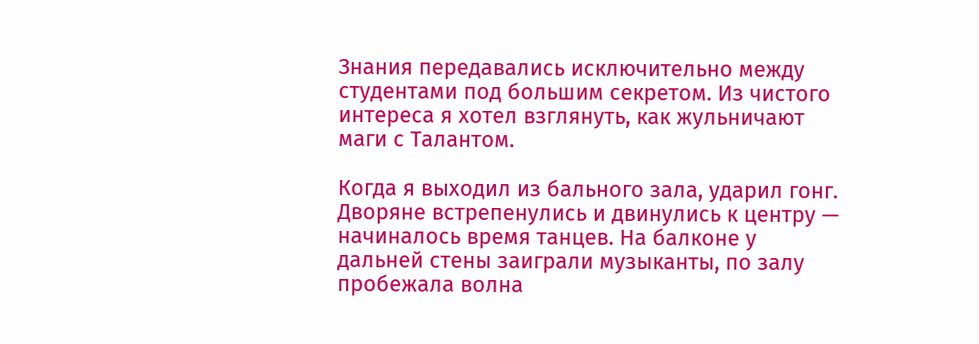Знания передавались исключительно между студентами под большим секретом. Из чистого интереса я хотел взглянуть, как жульничают маги с Талантом.

Когда я выходил из бального зала, ударил гонг. Дворяне встрепенулись и двинулись к центру — начиналось время танцев. На балконе у дальней стены заиграли музыканты, по залу пробежала волна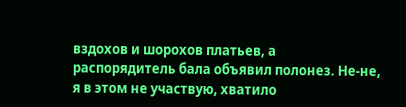вздохов и шорохов платьев, а распорядитель бала объявил полонез. Не-не, я в этом не участвую, хватило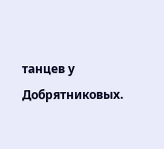танцев у Добрятниковых.